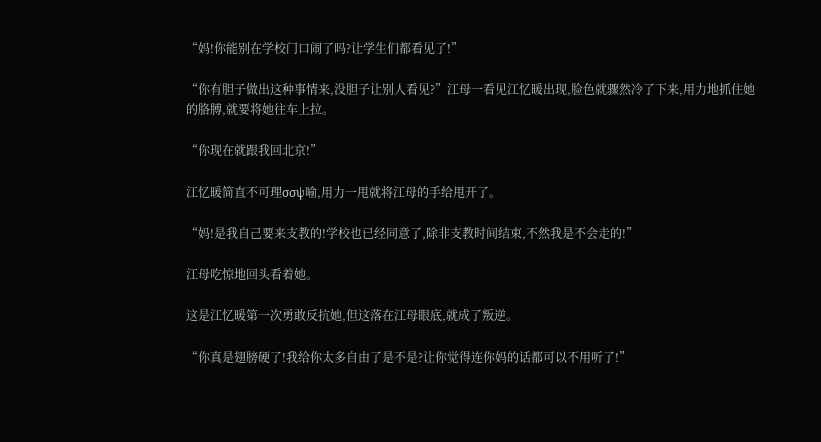“妈!你能别在学校门口闹了吗?让学生们都看见了!”

“你有胆子做出这种事情来,没胆子让别人看见?”江母一看见江忆暖出现,脸色就骤然冷了下来,用力地抓住她的胳膊,就要将她往车上拉。

“你现在就跟我回北京!”

江忆暖简直不可理σσψ喻,用力一甩就将江母的手给甩开了。

“妈!是我自己要来支教的!学校也已经同意了,除非支教时间结束,不然我是不会走的!”

江母吃惊地回头看着她。

这是江忆暖第一次勇敢反抗她,但这落在江母眼底,就成了叛逆。

“你真是翅膀硬了!我给你太多自由了是不是?让你觉得连你妈的话都可以不用听了!”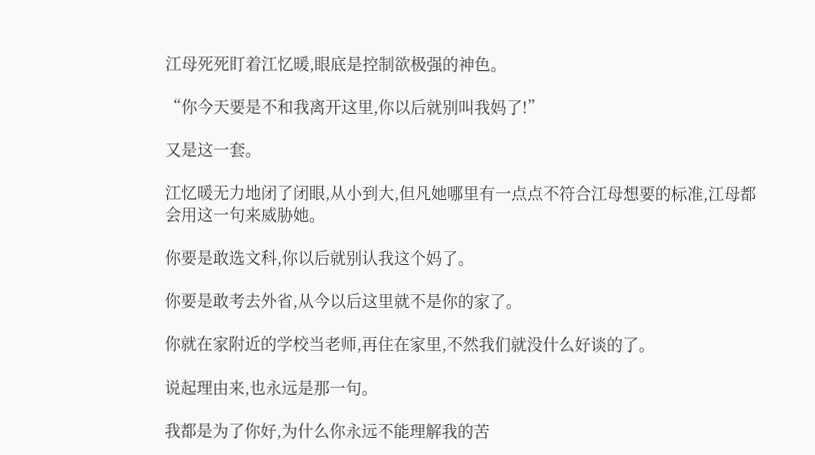江母死死盯着江忆暖,眼底是控制欲极强的神色。

“你今天要是不和我离开这里,你以后就别叫我妈了!”

又是这一套。

江忆暖无力地闭了闭眼,从小到大,但凡她哪里有一点点不符合江母想要的标准,江母都会用这一句来威胁她。

你要是敢选文科,你以后就别认我这个妈了。

你要是敢考去外省,从今以后这里就不是你的家了。

你就在家附近的学校当老师,再住在家里,不然我们就没什么好谈的了。

说起理由来,也永远是那一句。

我都是为了你好,为什么你永远不能理解我的苦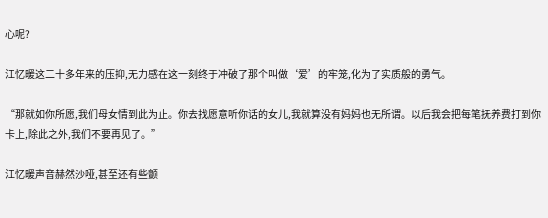心呢?

江忆暖这二十多年来的压抑,无力感在这一刻终于冲破了那个叫做‘爱’的牢笼,化为了实质般的勇气。

“那就如你所愿,我们母女情到此为止。你去找愿意听你话的女儿,我就算没有妈妈也无所谓。以后我会把每笔抚养费打到你卡上,除此之外,我们不要再见了。”

江忆暖声音赫然沙哑,甚至还有些颤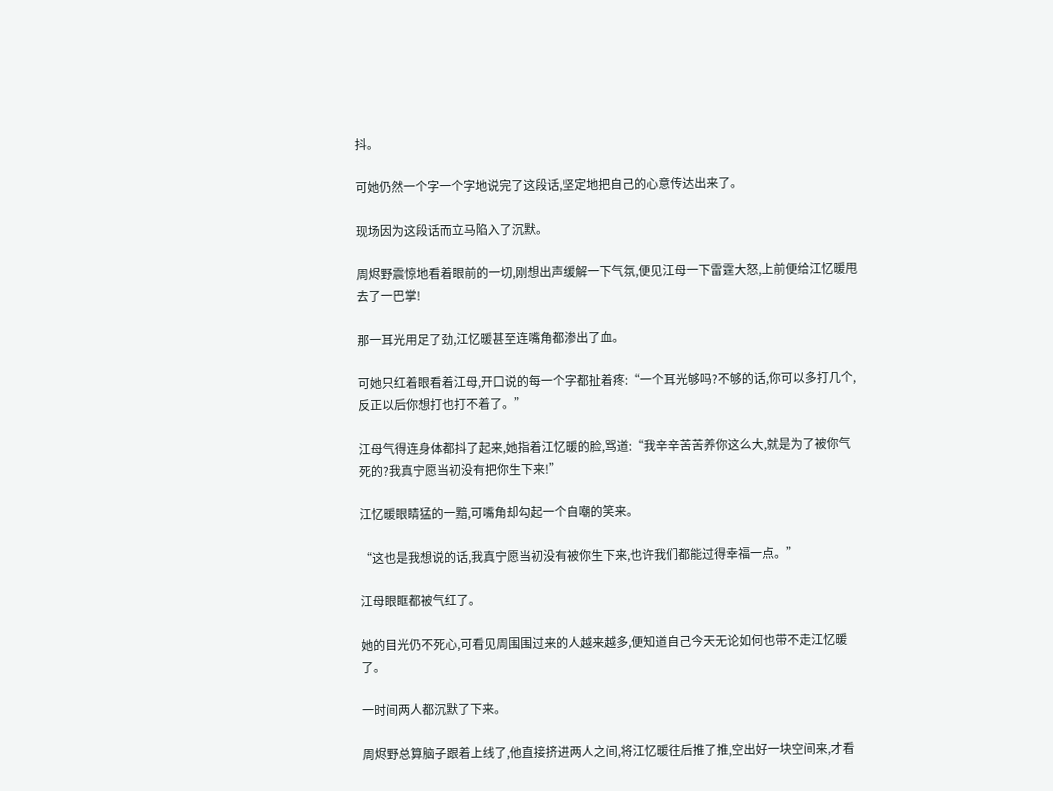抖。

可她仍然一个字一个字地说完了这段话,坚定地把自己的心意传达出来了。

现场因为这段话而立马陷入了沉默。

周烬野震惊地看着眼前的一切,刚想出声缓解一下气氛,便见江母一下雷霆大怒,上前便给江忆暖甩去了一巴掌!

那一耳光用足了劲,江忆暖甚至连嘴角都渗出了血。

可她只红着眼看着江母,开口说的每一个字都扯着疼:“一个耳光够吗?不够的话,你可以多打几个,反正以后你想打也打不着了。”

江母气得连身体都抖了起来,她指着江忆暖的脸,骂道:“我辛辛苦苦养你这么大,就是为了被你气死的?我真宁愿当初没有把你生下来!”

江忆暖眼睛猛的一黯,可嘴角却勾起一个自嘲的笑来。

“这也是我想说的话,我真宁愿当初没有被你生下来,也许我们都能过得幸福一点。”

江母眼眶都被气红了。

她的目光仍不死心,可看见周围围过来的人越来越多,便知道自己今天无论如何也带不走江忆暖了。

一时间两人都沉默了下来。

周烬野总算脑子跟着上线了,他直接挤进两人之间,将江忆暖往后推了推,空出好一块空间来,才看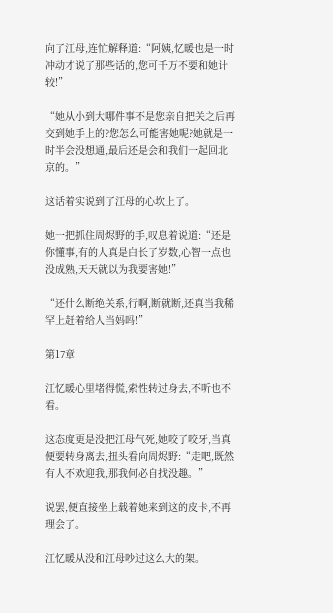向了江母,连忙解释道:“阿姨,忆暖也是一时冲动才说了那些话的,您可千万不要和她计较!”

“她从小到大哪件事不是您亲自把关之后再交到她手上的?您怎么可能害她呢?她就是一时半会没想通,最后还是会和我们一起回北京的。”

这话着实说到了江母的心坎上了。

她一把抓住周烬野的手,叹息着说道:“还是你懂事,有的人真是白长了岁数,心智一点也没成熟,天天就以为我要害她!”

“还什么断绝关系,行啊,断就断,还真当我稀罕上赶着给人当妈吗!”

第17章

江忆暖心里堵得慌,索性转过身去,不听也不看。

这态度更是没把江母气死,她咬了咬牙,当真便要转身离去,扭头看向周烬野:“走吧,既然有人不欢迎我,那我何必自找没趣。”

说罢,便直接坐上载着她来到这的皮卡,不再理会了。

江忆暖从没和江母吵过这么大的架。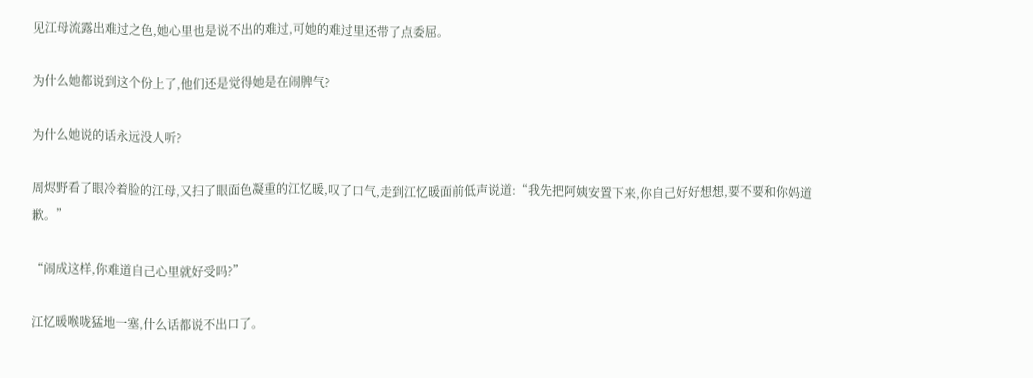见江母流露出难过之色,她心里也是说不出的难过,可她的难过里还带了点委屈。

为什么她都说到这个份上了,他们还是觉得她是在闹脾气?

为什么她说的话永远没人听?

周烬野看了眼冷着脸的江母,又扫了眼面色凝重的江忆暖,叹了口气,走到江忆暖面前低声说道:“我先把阿姨安置下来,你自己好好想想,要不要和你妈道歉。”

“闹成这样,你难道自己心里就好受吗?”

江忆暖喉咙猛地一塞,什么话都说不出口了。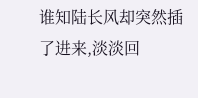谁知陆长风却突然插了进来,淡淡回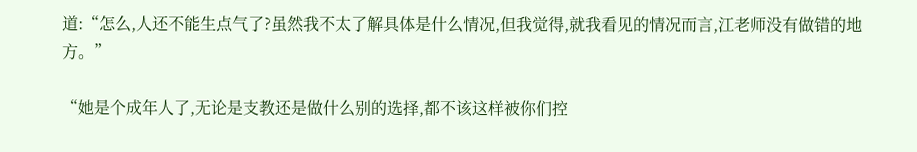道:“怎么,人还不能生点气了?虽然我不太了解具体是什么情况,但我觉得,就我看见的情况而言,江老师没有做错的地方。”

“她是个成年人了,无论是支教还是做什么别的选择,都不该这样被你们控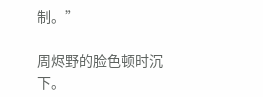制。”

周烬野的脸色顿时沉下。